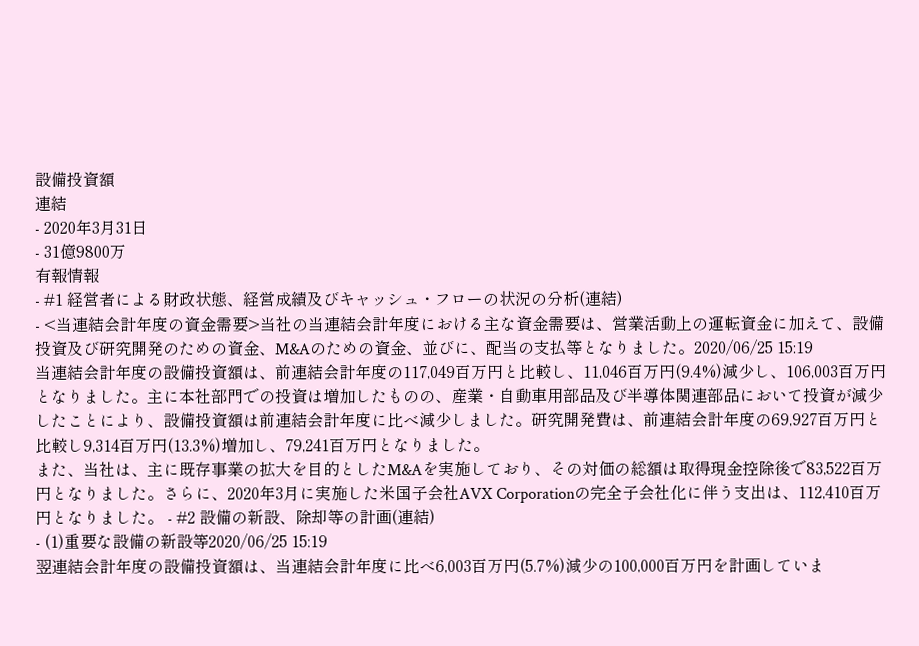設備投資額
連結
- 2020年3月31日
- 31億9800万
有報情報
- #1 経営者による財政状態、経営成績及びキャッシュ・フローの状況の分析(連結)
- <当連結会計年度の資金需要>当社の当連結会計年度における主な資金需要は、営業活動上の運転資金に加えて、設備投資及び研究開発のための資金、M&Aのための資金、並びに、配当の支払等となりました。2020/06/25 15:19
当連結会計年度の設備投資額は、前連結会計年度の117,049百万円と比較し、11,046百万円(9.4%)減少し、106,003百万円となりました。主に本社部門での投資は増加したものの、産業・自動車用部品及び半導体関連部品において投資が減少したことにより、設備投資額は前連結会計年度に比べ減少しました。研究開発費は、前連結会計年度の69,927百万円と比較し9,314百万円(13.3%)増加し、79,241百万円となりました。
また、当社は、主に既存事業の拡大を目的としたM&Aを実施しており、その対価の総額は取得現金控除後で83,522百万円となりました。さらに、2020年3月に実施した米国子会社AVX Corporationの完全子会社化に伴う支出は、112,410百万円となりました。 - #2 設備の新設、除却等の計画(連結)
- (1)重要な設備の新設等2020/06/25 15:19
翌連結会計年度の設備投資額は、当連結会計年度に比べ6,003百万円(5.7%)減少の100,000百万円を計画していま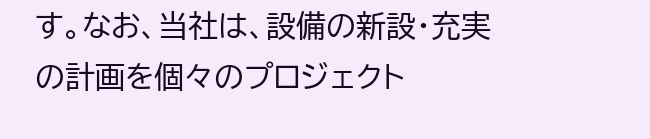す。なお、当社は、設備の新設・充実の計画を個々のプロジェクト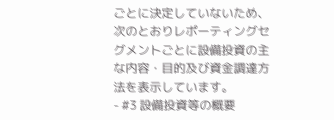ごとに決定していないため、次のとおりレポーティングセグメントごとに設備投資の主な内容・目的及び資金調達方法を表示しています。
- #3 設備投資等の概要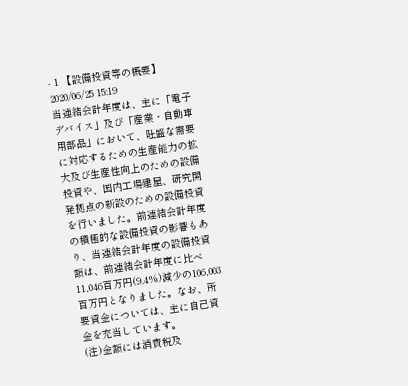- 1 【設備投資等の概要】2020/06/25 15:19
当連結会計年度は、主に「電子デバイス」及び「産業・自動車用部品」において、旺盛な需要に対応するための生産能力の拡大及び生産性向上のための設備投資や、国内工場建屋、研究開発拠点の新設のための設備投資を行いました。前連結会計年度の積極的な設備投資の影響もあり、当連結会計年度の設備投資額は、前連結会計年度に比べ11,046百万円(9.4%)減少の106,003百万円となりました。なお、所要資金については、主に自己資金を充当しています。
(注)金額には消費税及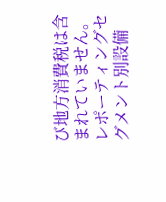び地方消費税は含まれていません。レポーティングセグメント別設備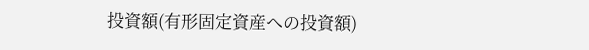投資額(有形固定資産への投資額)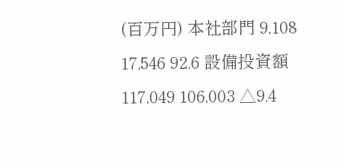(百万円) 本社部門 9,108 17,546 92.6 設備投資額 117,049 106,003 △9.4